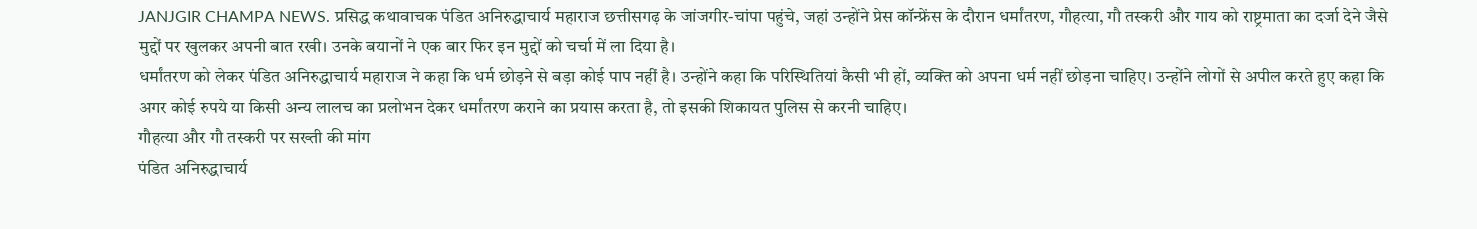JANJGIR CHAMPA NEWS. प्रसिद्ध कथावाचक पंडित अनिरुद्धाचार्य महाराज छत्तीसगढ़ के जांजगीर-चांपा पहुंचे, जहां उन्होंने प्रेस कॉन्फ्रेंस के दौरान धर्मांतरण, गौहत्या, गौ तस्करी और गाय को राष्ट्रमाता का दर्जा देने जैसे मुद्दों पर खुलकर अपनी बात रखी। उनके बयानों ने एक बार फिर इन मुद्दों को चर्चा में ला दिया है।
धर्मांतरण को लेकर पंडित अनिरुद्धाचार्य महाराज ने कहा कि धर्म छोड़ने से बड़ा कोई पाप नहीं है। उन्होंने कहा कि परिस्थितियां कैसी भी हों, व्यक्ति को अपना धर्म नहीं छोड़ना चाहिए। उन्होंने लोगों से अपील करते हुए कहा कि अगर कोई रुपये या किसी अन्य लालच का प्रलोभन देकर धर्मांतरण कराने का प्रयास करता है, तो इसकी शिकायत पुलिस से करनी चाहिए।
गौहत्या और गौ तस्करी पर सख्ती की मांग
पंडित अनिरुद्धाचार्य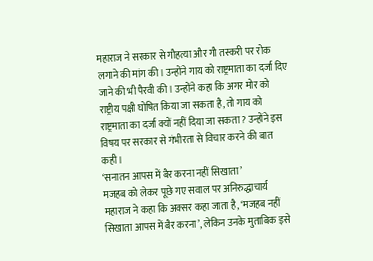महाराज ने सरकार से गौहत्या और गौ तस्करी पर रोक लगाने की मांग की। उन्होंने गाय को राष्ट्रमाता का दर्जा दिए जाने की भी पैरवी की। उन्होंने कहा कि अगर मोर को राष्ट्रीय पक्षी घोषित किया जा सकता है, तो गाय को राष्ट्रमाता का दर्जा क्यों नहीं दिया जा सकता? उन्होंने इस विषय पर सरकार से गंभीरता से विचार करने की बात कही।
‘सनातन आपस में बैर करना नहीं सिखाता’
मजहब को लेकर पूछे गए सवाल पर अनिरुद्धाचार्य महाराज ने कहा कि अक्सर कहा जाता है, ‘मजहब नहीं सिखाता आपस में बैर करना’, लेकिन उनके मुताबिक इसे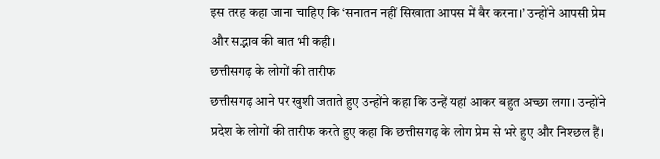इस तरह कहा जाना चाहिए कि ‘सनातन नहीं सिखाता आपस में बैर करना।’ उन्होंने आपसी प्रेम और सद्भाव की बात भी कही।
छत्तीसगढ़ के लोगों की तारीफ
छत्तीसगढ़ आने पर खुशी जताते हुए उन्होंने कहा कि उन्हें यहां आकर बहुत अच्छा लगा। उन्होंने प्रदेश के लोगों की तारीफ करते हुए कहा कि छत्तीसगढ़ के लोग प्रेम से भरे हुए और निश्छल हैं।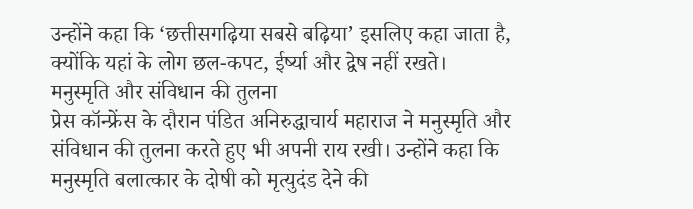उन्होंने कहा कि ‘छत्तीसगढ़िया सबसे बढ़िया’ इसलिए कहा जाता है, क्योंकि यहां के लोग छल-कपट, ईर्ष्या और द्वेष नहीं रखते।
मनुस्मृति और संविधान की तुलना
प्रेस कॉन्फ्रेंस के दौरान पंडित अनिरुद्धाचार्य महाराज ने मनुस्मृति और संविधान की तुलना करते हुए भी अपनी राय रखी। उन्होंने कहा कि मनुस्मृति बलात्कार के दोषी को मृत्युदंड देने की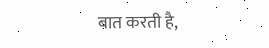बात करती है,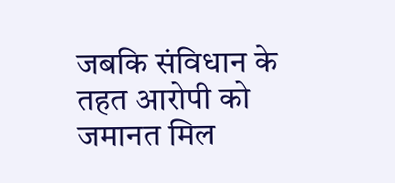जबकि संविधान के तहत आरोपी को जमानत मिल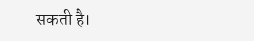सकती है।